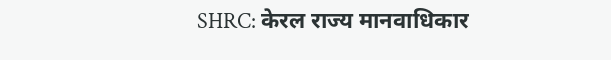SHRC: केरल राज्य मानवाधिकार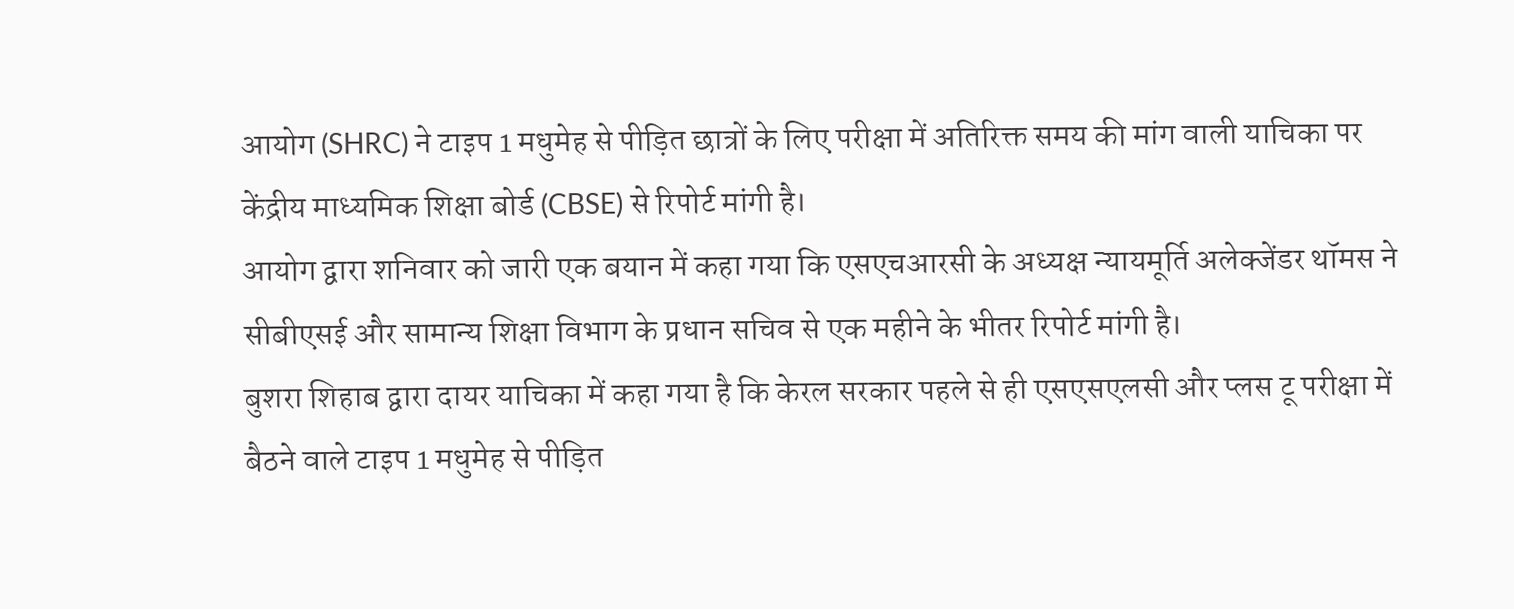आयोग (SHRC) ने टाइप 1 मधुमेह से पीड़ित छात्रों के लिए परीक्षा में अतिरिक्त समय की मांग वाली याचिका पर केंद्रीय माध्यमिक शिक्षा बोर्ड (CBSE) से रिपोर्ट मांगी है।
आयोग द्वारा शनिवार को जारी एक बयान में कहा गया कि एसएचआरसी के अध्यक्ष न्यायमूर्ति अलेक्जेंडर थॉमस ने सीबीएसई और सामान्य शिक्षा विभाग के प्रधान सचिव से एक महीने के भीतर रिपोर्ट मांगी है।
बुशरा शिहाब द्वारा दायर याचिका में कहा गया है कि केरल सरकार पहले से ही एसएसएलसी और प्लस टू परीक्षा में बैठने वाले टाइप 1 मधुमेह से पीड़ित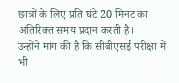छात्रों के लिए प्रति घंटे 20 मिनट का अतिरिक्त समय प्रदान करती है।
उन्होंने मांग की है कि सीबीएसई परीक्षा में भी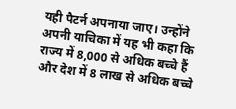यही पैटर्न अपनाया जाए। उन्होंने अपनी याचिका में यह भी कहा कि राज्य में 8,000 से अधिक बच्चे हैं और देश में 8 लाख से अधिक बच्चे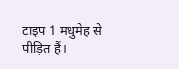टाइप 1 मधुमेह से पीड़ित हैं।